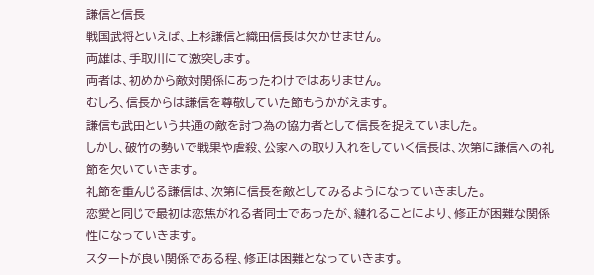謙信と信長
戦国武将といえば、上杉謙信と織田信長は欠かせません。
両雄は、手取川にて激突します。
両者は、初めから敵対関係にあったわけではありません。
むしろ、信長からは謙信を尊敬していた節もうかがえます。
謙信も武田という共通の敵を討つ為の協力者として信長を捉えていました。
しかし、破竹の勢いで戦果や虐殺、公家への取り入れをしていく信長は、次第に謙信への礼節を欠いていきます。
礼節を重んじる謙信は、次第に信長を敵としてみるようになっていきました。
恋愛と同じで最初は恋焦がれる者同士であったが、縺れることにより、修正が困難な関係性になっていきます。
スタートが良い関係である程、修正は困難となっていきます。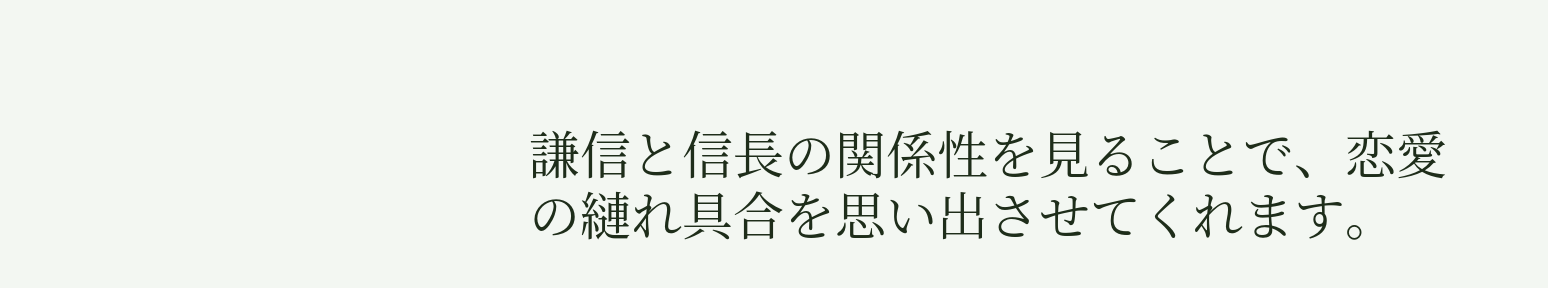謙信と信長の関係性を見ることで、恋愛の縺れ具合を思い出させてくれます。